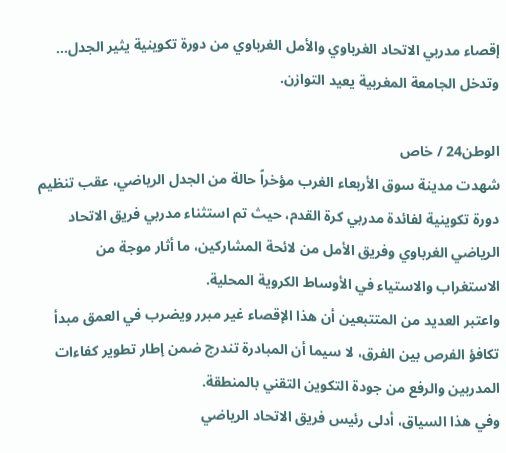إقصاء مدربي الاتحاد الغرباوي والأمل الغرباوي من دورة تكوينية يثير الجدل… وتدخل الجامعة المغربية يعيد التوازن.

الوطن24 / خاص
شهدت مدينة سوق الأربعاء الغرب مؤخراً حالة من الجدل الرياضي، عقب تنظيم دورة تكوينية لفائدة مدربي كرة القدم، حيث تم استثناء مدربي فريق الاتحاد الرياضي الغرباوي وفريق الأمل من لائحة المشاركين، ما أثار موجة من الاستغراب والاستياء في الأوساط الكروية المحلية.
واعتبر العديد من المتتبعين أن هذا الإقصاء غير مبرر ويضرب في العمق مبدأ تكافؤ الفرص بين الفرق، لا سيما أن المبادرة تندرج ضمن إطار تطوير كفاءات المدربين والرفع من جودة التكوين التقني بالمنطقة.
وفي هذا السياق، أدلى رئيس فريق الاتحاد الرياضي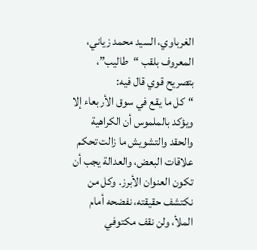الغرباوي، السيد محمد زياني، المعروف بلقب “طاليب”، بتصريح قوي قال فيه:
“كل ما يقع في سوق الأربعاء إلا ويؤكد بالملموس أن الكراهية والحقد والتشويش ما زالت تحكم علاقات البعض، والعدالة يجب أن تكون العنوان الأبرز. وكل من نكتشف حقيقته، نفضحه أمام الملأ، ولن نقف مكتوفي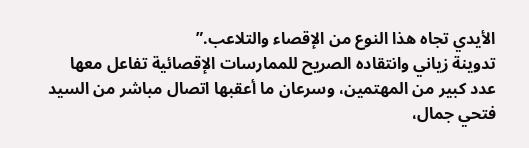الأيدي تجاه هذا النوع من الإقصاء والتلاعب.”
تدوينة زياني وانتقاده الصريح للممارسات الإقصائية تفاعل معها عدد كبير من المهتمين، وسرعان ما أعقبها اتصال مباشر من السيد فتحي جمال،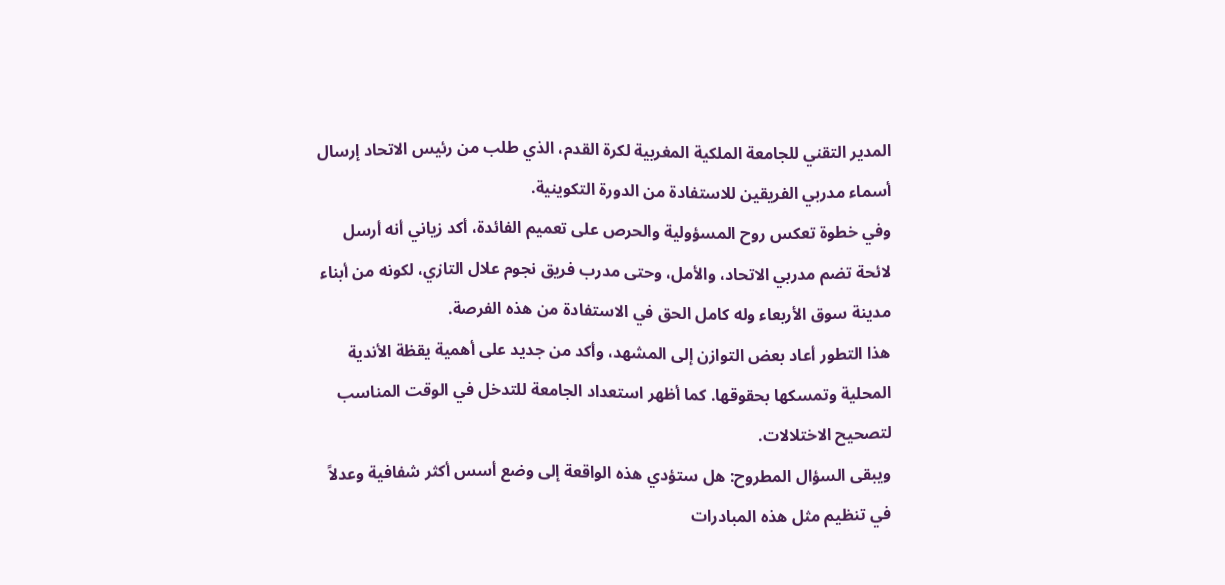المدير التقني للجامعة الملكية المغربية لكرة القدم، الذي طلب من رئيس الاتحاد إرسال أسماء مدربي الفريقين للاستفادة من الدورة التكوينية.
وفي خطوة تعكس روح المسؤولية والحرص على تعميم الفائدة، أكد زياني أنه أرسل لائحة تضم مدربي الاتحاد، والأمل، وحتى مدرب فريق نجوم علال التازي، لكونه من أبناء مدينة سوق الأربعاء وله كامل الحق في الاستفادة من هذه الفرصة.
هذا التطور أعاد بعض التوازن إلى المشهد، وأكد من جديد على أهمية يقظة الأندية المحلية وتمسكها بحقوقها. كما أظهر استعداد الجامعة للتدخل في الوقت المناسب لتصحيح الاختلالات.
ويبقى السؤال المطروح: هل ستؤدي هذه الواقعة إلى وضع أسس أكثر شفافية وعدلاً في تنظيم مثل هذه المبادرات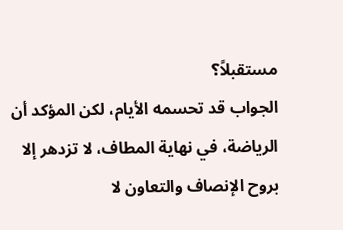مستقبلاً؟
الجواب قد تحسمه الأيام، لكن المؤكد أن الرياضة، في نهاية المطاف، لا تزدهر إلا بروح الإنصاف والتعاون لا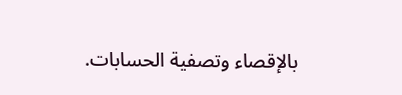بالإقصاء وتصفية الحسابات.